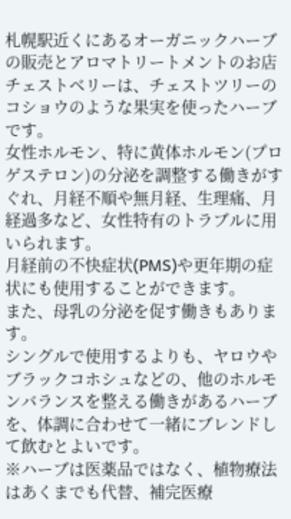札幌駅近くにあるオーガニックハーブの販売とアロマトリートメントのお店
チェストベリーは、チェストツリーのコショウのような果実を使ったハーブです。
女性ホルモン、特に黄体ホルモン(プロゲステロン)の分泌を調整する働きがすぐれ、月経不順や無月経、生理痛、月経過多など、女性特有のトラブルに用いられます。
月経前の不快症状(PMS)や更年期の症状にも使用することができます。
また、母乳の分泌を促す働きもあります。
シングルで使用するよりも、ヤロウやブラックコホシュなどの、他のホルモンバランスを整える働きがあるハーブを、体調に合わせて一緒にブレンドして飲むとよいです。
※ハーブは医薬品ではなく、植物療法はあくまでも代替、補完医療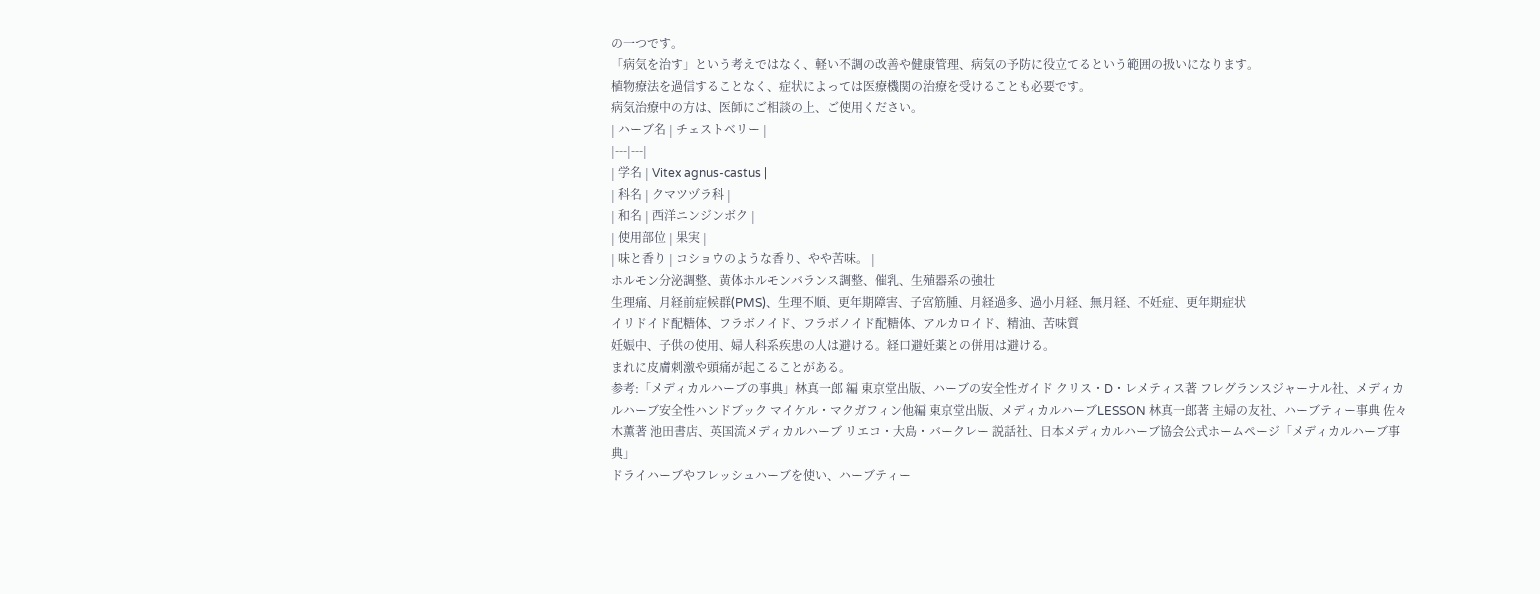の一つです。
「病気を治す」という考えではなく、軽い不調の改善や健康管理、病気の予防に役立てるという範囲の扱いになります。
植物療法を過信することなく、症状によっては医療機関の治療を受けることも必要です。
病気治療中の方は、医師にご相談の上、ご使用ください。
| ハーブ名 | チェストベリー |
|---|---|
| 学名 | Vitex agnus-castus |
| 科名 | クマツヅラ科 |
| 和名 | 西洋ニンジンボク |
| 使用部位 | 果実 |
| 味と香り | コショウのような香り、やや苦味。 |
ホルモン分泌調整、黄体ホルモンバランス調整、催乳、生殖器系の強壮
生理痛、月経前症候群(PMS)、生理不順、更年期障害、子宮筋腫、月経過多、過小月経、無月経、不妊症、更年期症状
イリドイド配糖体、フラボノイド、フラボノイド配糖体、アルカロイド、精油、苦味質
妊娠中、子供の使用、婦人科系疾患の人は避ける。経口避妊薬との併用は避ける。
まれに皮膚刺激や頭痛が起こることがある。
参考:「メディカルハーブの事典」林真一郎 編 東京堂出版、ハーブの安全性ガイド クリス・D・レメティス著 フレグランスジャーナル社、メディカルハーブ安全性ハンドブック マイケル・マクガフィン他編 東京堂出版、メディカルハーブLESSON 林真一郎著 主婦の友社、ハーブティー事典 佐々木薫著 池田書店、英国流メディカルハーブ リエコ・大島・バークレー 説話社、日本メディカルハーブ協会公式ホームページ「メディカルハーブ事典」
ドライハーブやフレッシュハーブを使い、ハーブティー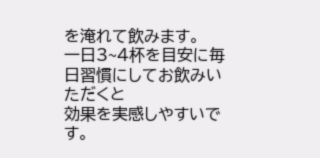を淹れて飲みます。
一日3~4杯を目安に毎日習慣にしてお飲みいただくと
効果を実感しやすいです。